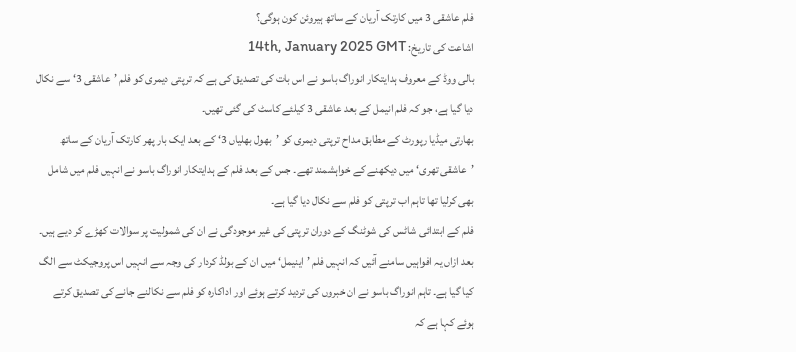فلم عاشقی 3 میں کارتک آریان کے ساتھ ہیروئن کون ہوگی؟
اشاعت کی تاریخ: 14th, January 2025 GMT
بالی ووڈ کے معروف ہدایتکار انوراگ باسو نے اس بات کی تصدیق کی ہے کہ ترپتی دیمری کو فلم ’عاشقی 3‘ سے نکال دیا گیا ہے، جو کہ فلم انیمل کے بعد عاشقی 3 کیلئے کاسٹ کی گئی تھیں۔
بھارتی میڈیا رپورٹ کے مطابق مداح ترپتی دیمری کو ’بھول بھلیاں 3‘ کے بعد ایک بار پھر کارتک آریان کے ساتھ ’عاشقی تھری‘ میں دیکھنے کے خواہشمند تھے۔ جس کے بعد فلم کے ہدایتکار انوراگ باسو نے انہیں فلم میں شامل بھی کرلیا تھا تاہم اب ترپتی کو فلم سے نکال دیا گیا ہے۔
فلم کے ابتدائی شاٹس کی شوٹنگ کے دوران ترپتی کی غیر موجودگی نے ان کی شمولیت پر سوالات کھڑے کر دیے ہیں۔
بعد ازاں یہ افواہیں سامنے آئیں کہ انہیں فلم ’اینیمل‘ میں ان کے بولڈ کردار کی وجہ سے انہیں اس پروجیکٹ سے الگ کیا گیا ہے۔ تاہم انوراگ باسو نے ان خبروں کی تردید کرتے ہوئے اور اداکارہ کو فلم سے نکالنے جانے کی تصدیق کرتے ہوئے کہا ہے کہ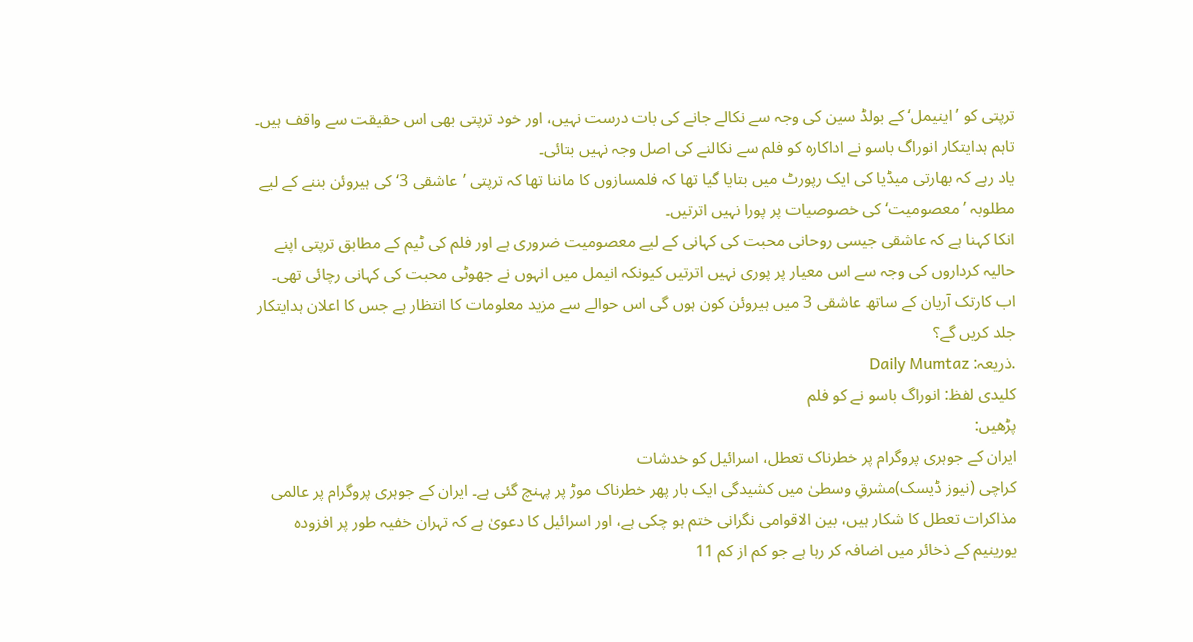ترپتی کو ’اینیمل‘ کے بولڈ سین کی وجہ سے نکالے جانے کی بات درست نہیں، اور خود ترپتی بھی اس حقیقت سے واقف ہیں۔
تاہم ہدایتکار انوراگ باسو نے اداکارہ کو فلم سے نکالنے کی اصل وجہ نہیں بتائی۔
یاد رہے کہ بھارتی میڈیا کی ایک رپورٹ میں بتایا گیا تھا کہ فلمسازوں کا ماننا تھا کہ ترپتی ’عاشقی 3‘ کی ہیروئن بننے کے لیے مطلوبہ ’معصومیت‘ کی خصوصیات پر پورا نہیں اترتیں۔
انکا کہنا ہے کہ عاشقی جیسی روحانی محبت کی کہانی کے لیے معصومیت ضروری ہے اور فلم کی ٹیم کے مطابق ترپتی اپنے حالیہ کرداروں کی وجہ سے اس معیار پر پوری نہیں اترتیں کیونکہ انیمل میں انہوں نے جھوٹی محبت کی کہانی رچائی تھی۔
اب کارتک آریان کے ساتھ عاشقی 3 میں ہیروئن کون ہوں گی اس حوالے سے مزید معلومات کا انتظار ہے جس کا اعلان ہدایتکار جلد کریں گے؟
.ذریعہ: Daily Mumtaz
کلیدی لفظ: انوراگ باسو نے کو فلم
پڑھیں:
ایران کے جوہری پروگرام پر خطرناک تعطل، اسرائیل کو خدشات
کراچی (نیوز ڈیسک)مشرقِ وسطیٰ میں کشیدگی ایک بار پھر خطرناک موڑ پر پہنچ گئی ہے۔ ایران کے جوہری پروگرام پر عالمی مذاکرات تعطل کا شکار ہیں، بین الاقوامی نگرانی ختم ہو چکی ہے، اور اسرائیل کا دعویٰ ہے کہ تہران خفیہ طور پر افزودہ یورینیم کے ذخائر میں اضافہ کر رہا ہے جو کم از کم 11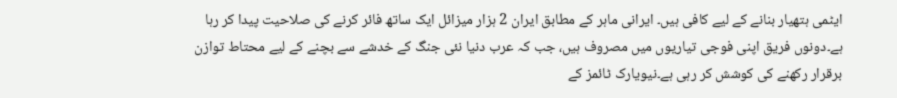ایٹمی ہتھیار بنانے کے لیے کافی ہیں۔ ایرانی ماہر کے مطابق ایران 2 ہزار میزائل ایک ساتھ فائر کرنے کی صلاحیت پیدا کر رہا ہے۔دونوں فریق اپنی فوجی تیاریوں میں مصروف ہیں، جب کہ عرب دنیا نئی جنگ کے خدشے سے بچنے کے لیے محتاط توازن برقرار رکھنے کی کوشش کر رہی ہے۔نیویارک ٹائمز کے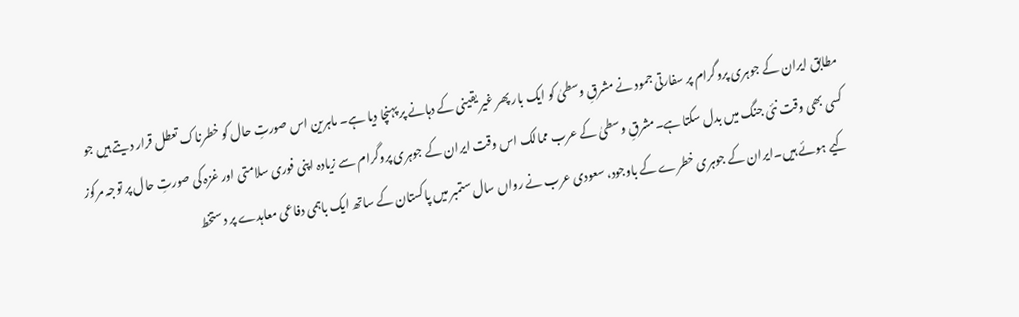مطابق ایران کے جوہری پروگرام پر سفارتی جمود نے مشرقِ وسطیٰ کو ایک بار پھر غیر یقینی کے دہانے پر پہنچا دیا ہے۔ ماہرین اس صورتِ حال کو خطرناک تعطل قرار دیتے ہیں جو کسی بھی وقت نئی جنگ میں بدل سکتا ہے۔مشرقِ وسطیٰ کے عرب ممالک اس وقت ایران کے جوہری پروگرام سے زیادہ اپنی فوری سلامتی اور غزہ کی صورتِ حال پر توجہ مرکوز کیے ہوئے ہیں۔ایران کے جوہری خطرے کے باوجود، سعودی عرب نے رواں سال ستمبر میں پاکستان کے ساتھ ایک باہمی دفاعی معاہدے پر دستخط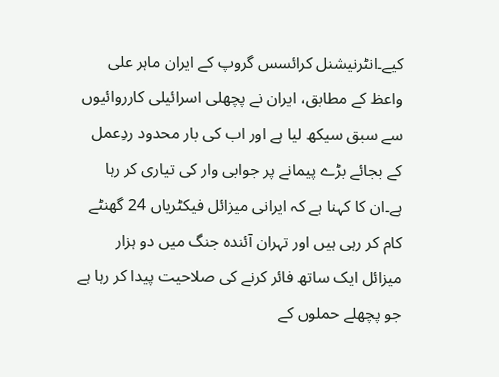کیے۔انٹرنیشنل کرائسس گروپ کے ایران ماہر علی واعظ کے مطابق، ایران نے پچھلی اسرائیلی کارروائیوں سے سبق سیکھ لیا ہے اور اب کی بار محدود ردِعمل کے بجائے بڑے پیمانے پر جوابی وار کی تیاری کر رہا ہے۔ان کا کہنا ہے کہ ایرانی میزائل فیکٹریاں 24 گھنٹے کام کر رہی ہیں اور تہران آئندہ جنگ میں دو ہزار میزائل ایک ساتھ فائر کرنے کی صلاحیت پیدا کر رہا ہے جو پچھلے حملوں کے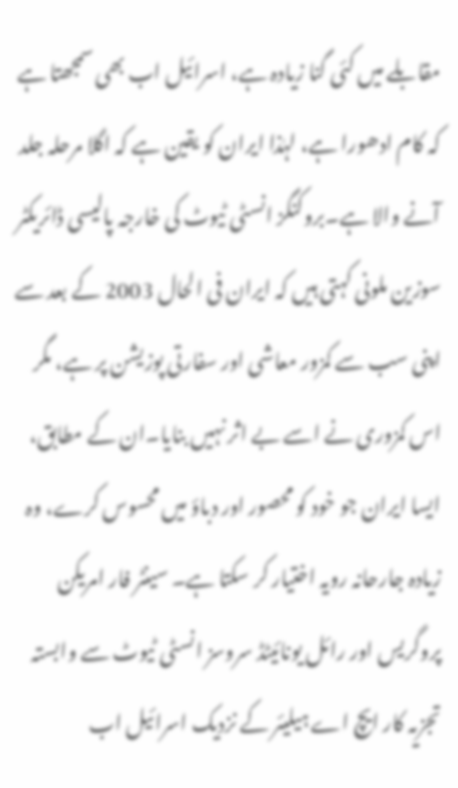مقابلے میں کئی گنا زیادہ ہے، اسرائیل اب بھی سمجھتا ہے کہ کام ادھورا ہے، لہٰذا ایران کو یقین ہے کہ اگلا مرحلہ جلد آنے والا ہے۔بروکنگز انسٹی ٹیوٹ کی خارجہ پالیسی ڈائریکٹر سوزین ملونی کہتی ہیں کہ ایران فی الحال 2003 کے بعد سے اپنی سب سے کمزور معاشی اور سفارتی پوزیشن پر ہے، مگر اس کمزوری نے اسے بے اثر نہیں بنایا۔ان کے مطابق، ایسا ایران جو خود کو محصور اور دباؤ میں محسوس کرے، وہ زیادہ جارحانہ رویہ اختیار کر سکتا ہے۔ سینٹر فار امریکن پروگریس اور رائل یونائیٹڈ سروسز انسٹی ٹیوٹ سے وابستہ تجزیہ کار ایچ اے ہیلیئر کے نزدیک اسرائیل اب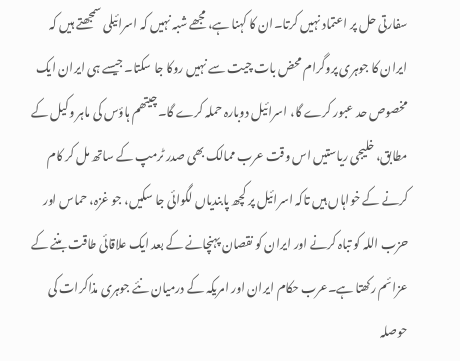سفارتی حل پر اعتماد نہیں کرتا۔ان کا کہنا ہے، مجھے شبہ نہیں کہ اسرائیلی سمجھتے ہیں کہ ایران کا جوہری پروگرام محض بات چیت سے نہیں روکا جا سکتا۔ جیسے ہی ایران ایک مخصوص حد عبور کرے گا، اسرائیل دوبارہ حملہ کرے گا۔چیتھم ہاؤس کی ماہر وکیل کے مطابق، خلیجی ریاستیں اس وقت عرب ممالک بھی صدر ٹرمپ کے ساتھ مل کر کام کرنے کے خواہاں ہیں تاکہ اسرائیل پر کچھ پابندیاں لگوائی جا سکیں، جو غزہ، حماس اور حزب اللہ کو تباہ کرنے اور ایران کو نقصان پہنچانے کے بعد ایک علاقائی طاقت بننے کے عزائم رکھتا ہے۔عرب حکام ایران اور امریکہ کے درمیان نئے جوہری مذاکرات کی حوصلہ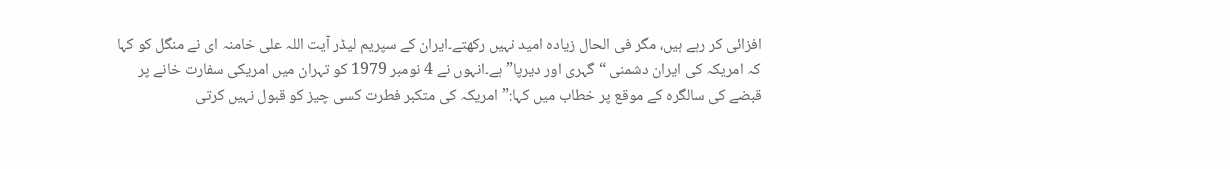افزائی کر رہے ہیں، مگر فی الحال زیادہ امید نہیں رکھتے۔ایران کے سپریم لیڈر آیت اللہ علی خامنہ ای نے منگل کو کہا کہ امریکہ کی ایران دشمنی “گہری اور دیرپا” ہے۔انہوں نے 4 نومبر 1979 کو تہران میں امریکی سفارت خانے پر قبضے کی سالگرہ کے موقع پر خطاب میں کہا:”امریکہ کی متکبر فطرت کسی چیز کو قبول نہیں کرتی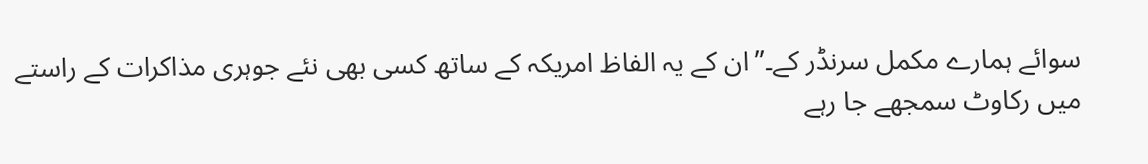سوائے ہمارے مکمل سرنڈر کے۔”ان کے یہ الفاظ امریکہ کے ساتھ کسی بھی نئے جوہری مذاکرات کے راستے میں رکاوٹ سمجھے جا رہے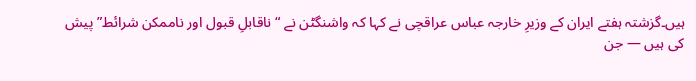ہیں۔گزشتہ ہفتے ایران کے وزیرِ خارجہ عباس عراقچی نے کہا کہ واشنگٹن نے “ناقابلِ قبول اور ناممکن شرائط” پیش کی ہیں — جن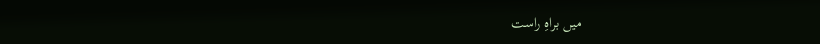میں براہِ راست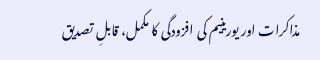مذاکرات اور یورینیم کی افزودگی کا مکمل، قابلِ تصدیق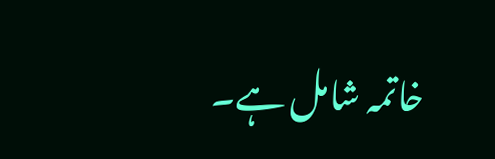خاتمہ شامل ہے۔